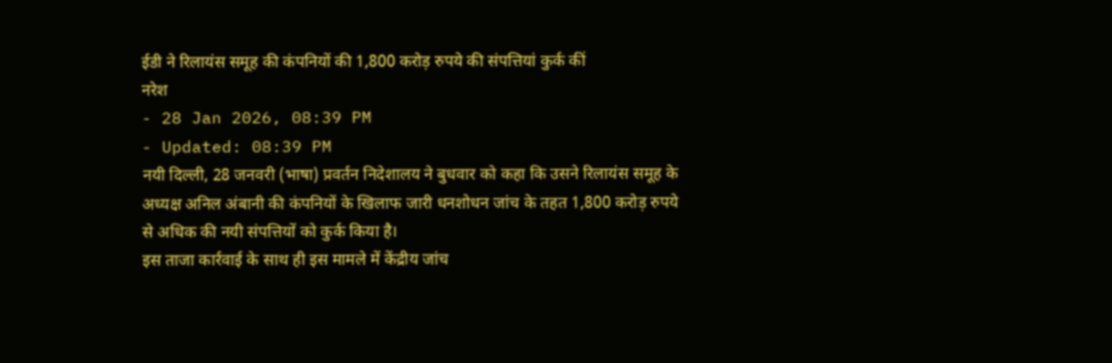ईडी ने रिलायंस समूह की कंपनियों की 1,800 करोड़ रुपये की संपत्तियां कुर्क कीं
नरेश
- 28 Jan 2026, 08:39 PM
- Updated: 08:39 PM
नयी दिल्ली, 28 जनवरी (भाषा) प्रवर्तन निदेशालय ने बुधवार को कहा कि उसने रिलायंस समूह के अध्यक्ष अनिल अंबानी की कंपनियों के खिलाफ जारी धनशोधन जांच के तहत 1,800 करोड़ रुपये से अधिक की नयी संपत्तियों को कुर्क किया है।
इस ताजा कार्रवाई के साथ ही इस मामले में केंद्रीय जांच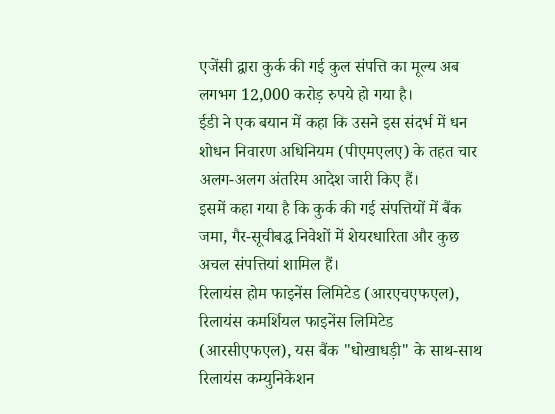एजेंसी द्वारा कुर्क की गई कुल संपत्ति का मूल्य अब लगभग 12,000 करोड़ रुपये हो गया है।
ईडी ने एक बयान में कहा कि उसने इस संदर्भ में धन शोधन निवारण अधिनियम (पीएमएलए) के तहत चार अलग-अलग अंतरिम आदेश जारी किए हैं।
इसमें कहा गया है कि कुर्क की गई संपत्तियों में बैंक जमा, गैर-सूचीबद्ध निवेशों में शेयरधारिता और कुछ अचल संपत्तियां शामिल हैं।
रिलायंस होम फाइनेंस लिमिटेड (आरएचएफएल), रिलायंस कमर्शियल फाइनेंस लिमिटेड (आरसीएफएल), यस बैंक "धोखाधड़ी" के साथ-साथ रिलायंस कम्युनिकेशन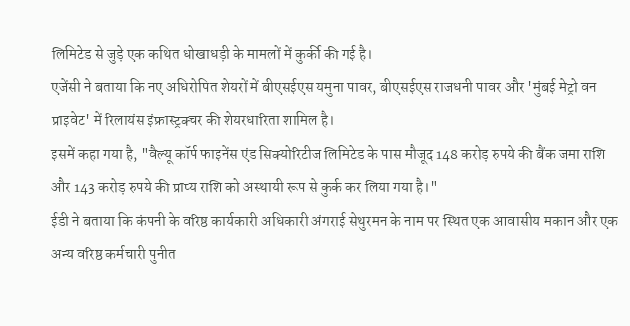लिमिटेड से जुड़े एक कथित धोखाधड़ी के मामलों में कुर्की की गई है।
एजेंसी ने बताया कि नए अधिरोपित शेयरों में बीएसईएस यमुना पावर, बीएसईएस राजधनी पावर और 'मुंबई मेट्रो वन प्राइवेट' में रिलायंस इंफ्रास्ट्रक्चर की शेयरधारिता शामिल है।
इसमें कहा गया है, "वैल्यू कॉर्प फाइनेंस एंड सिक्योरिटीज लिमिटेड के पास मौजूद 148 करोड़ रुपये की बैंक जमा राशि और 143 करोड़ रुपये की प्राप्य राशि को अस्थायी रूप से कुर्क कर लिया गया है।"
ईडी ने बताया कि कंपनी के वरिष्ठ कार्यकारी अधिकारी अंगराई सेथुरमन के नाम पर स्थित एक आवासीय मकान और एक अन्य वरिष्ठ कर्मचारी पुनीत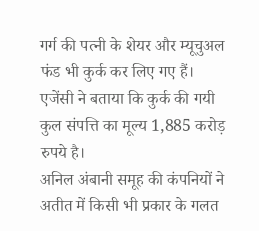गर्ग की पत्नी के शेयर और म्यूचुअल फंड भी कुर्क कर लिए गए हैं।
एजेंसी ने बताया कि कुर्क की गयी कुल संपत्ति का मूल्य 1,885 करोड़ रुपये है।
अनिल अंबानी समूह की कंपनियों ने अतीत में किसी भी प्रकार के गलत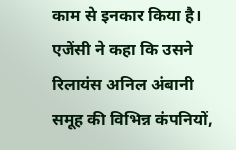काम से इनकार किया है।
एजेंसी ने कहा कि उसने रिलायंस अनिल अंबानी समूह की विभिन्न कंपनियों,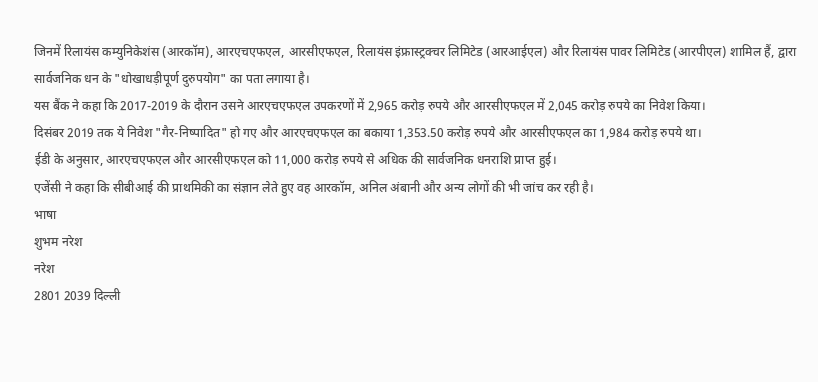जिनमें रिलायंस कम्युनिकेशंस (आरकॉम), आरएचएफएल, आरसीएफएल, रिलायंस इंफ्रास्ट्रक्चर लिमिटेड (आरआईएल) और रिलायंस पावर लिमिटेड (आरपीएल) शामिल हैं, द्वारा सार्वजनिक धन के "धोखाधड़ीपूर्ण दुरुपयोग" का पता लगाया है।
यस बैंक ने कहा कि 2017-2019 के दौरान उसने आरएचएफएल उपकरणों में 2,965 करोड़ रुपये और आरसीएफएल में 2,045 करोड़ रुपये का निवेश किया।
दिसंबर 2019 तक ये निवेश "गैर-निष्पादित" हो गए और आरएचएफएल का बकाया 1,353.50 करोड़ रुपये और आरसीएफएल का 1,984 करोड़ रुपये था।
ईडी के अनुसार, आरएचएफएल और आरसीएफएल को 11,000 करोड़ रुपये से अधिक की सार्वजनिक धनराशि प्राप्त हुई।
एजेंसी ने कहा कि सीबीआई की प्राथमिकी का संज्ञान लेते हुए वह आरकॉम, अनिल अंबानी और अन्य लोगों की भी जांच कर रही है।
भाषा
शुभम नरेश
नरेश
2801 2039 दिल्ली